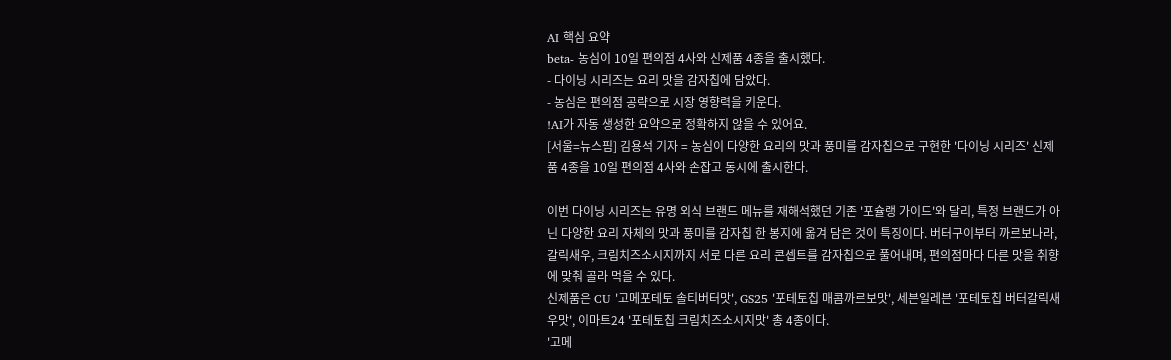AI 핵심 요약
beta- 농심이 10일 편의점 4사와 신제품 4종을 출시했다.
- 다이닝 시리즈는 요리 맛을 감자칩에 담았다.
- 농심은 편의점 공략으로 시장 영향력을 키운다.
!AI가 자동 생성한 요약으로 정확하지 않을 수 있어요.
[서울=뉴스핌] 김용석 기자 = 농심이 다양한 요리의 맛과 풍미를 감자칩으로 구현한 '다이닝 시리즈' 신제품 4종을 10일 편의점 4사와 손잡고 동시에 출시한다.

이번 다이닝 시리즈는 유명 외식 브랜드 메뉴를 재해석했던 기존 '포슐랭 가이드'와 달리, 특정 브랜드가 아닌 다양한 요리 자체의 맛과 풍미를 감자칩 한 봉지에 옮겨 담은 것이 특징이다. 버터구이부터 까르보나라, 갈릭새우, 크림치즈소시지까지 서로 다른 요리 콘셉트를 감자칩으로 풀어내며, 편의점마다 다른 맛을 취향에 맞춰 골라 먹을 수 있다.
신제품은 CU '고메포테토 솔티버터맛', GS25 '포테토칩 매콤까르보맛', 세븐일레븐 '포테토칩 버터갈릭새우맛', 이마트24 '포테토칩 크림치즈소시지맛' 총 4종이다.
'고메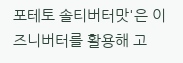포테토 솔티버터맛'은 이즈니버터를 활용해 고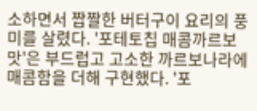소하면서 짭짤한 버터구이 요리의 풍미를 살렸다. '포테토칩 매콤까르보맛'은 부드럽고 고소한 까르보나라에 매콤함을 더해 구현했다. '포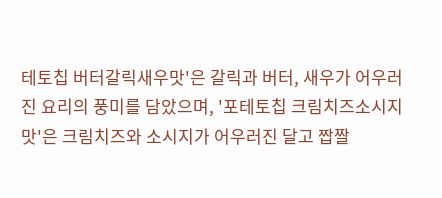테토칩 버터갈릭새우맛'은 갈릭과 버터, 새우가 어우러진 요리의 풍미를 담았으며, '포테토칩 크림치즈소시지맛'은 크림치즈와 소시지가 어우러진 달고 짭짤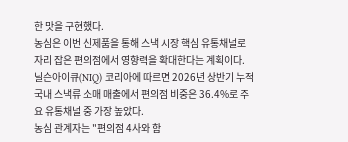한 맛을 구현했다.
농심은 이번 신제품을 통해 스낵 시장 핵심 유통채널로 자리 잡은 편의점에서 영향력을 확대한다는 계획이다. 닐슨아이큐(NIQ) 코리아에 따르면 2026년 상반기 누적 국내 스낵류 소매 매출에서 편의점 비중은 36.4%로 주요 유통채널 중 가장 높았다.
농심 관계자는 "편의점 4사와 함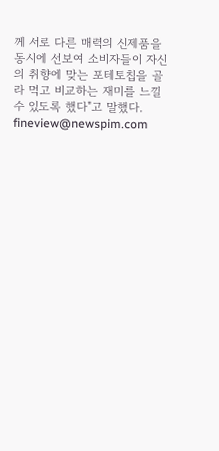께 서로 다른 매력의 신제품을 동시에 선보여 소비자들이 자신의 취향에 맞는 포테토칩을 골라 먹고 비교하는 재미를 느낄 수 있도록 했다"고 말했다.
fineview@newspim.com